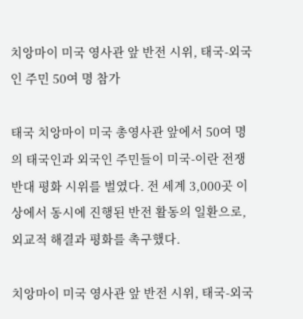치앙마이 미국 영사관 앞 반전 시위, 태국-외국인 주민 50여 명 참가

태국 치앙마이 미국 총영사관 앞에서 50여 명의 태국인과 외국인 주민들이 미국-이란 전쟁 반대 평화 시위를 벌였다. 전 세계 3,000곳 이상에서 동시에 진행된 반전 활동의 일환으로, 외교적 해결과 평화를 촉구했다.

치앙마이 미국 영사관 앞 반전 시위, 태국-외국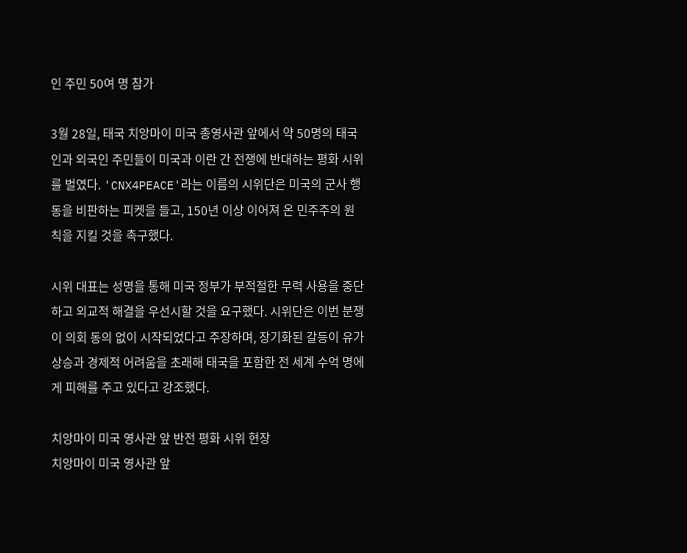인 주민 50여 명 참가

3월 28일, 태국 치앙마이 미국 총영사관 앞에서 약 50명의 태국인과 외국인 주민들이 미국과 이란 간 전쟁에 반대하는 평화 시위를 벌였다. 'CNX4PEACE'라는 이름의 시위단은 미국의 군사 행동을 비판하는 피켓을 들고, 150년 이상 이어져 온 민주주의 원칙을 지킬 것을 촉구했다.

시위 대표는 성명을 통해 미국 정부가 부적절한 무력 사용을 중단하고 외교적 해결을 우선시할 것을 요구했다. 시위단은 이번 분쟁이 의회 동의 없이 시작되었다고 주장하며, 장기화된 갈등이 유가 상승과 경제적 어려움을 초래해 태국을 포함한 전 세계 수억 명에게 피해를 주고 있다고 강조했다.

치앙마이 미국 영사관 앞 반전 평화 시위 현장
치앙마이 미국 영사관 앞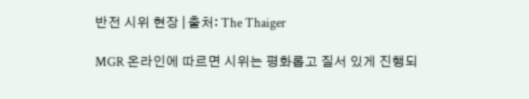반전 시위 현장 | 출처: The Thaiger

MGR 온라인에 따르면 시위는 평화롭고 질서 있게 진행되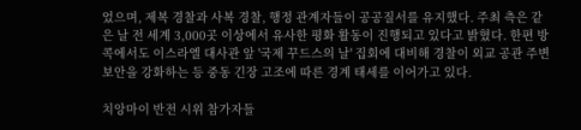었으며, 제복 경찰과 사복 경찰, 행정 관계자들이 공공질서를 유지했다. 주최 측은 같은 날 전 세계 3,000곳 이상에서 유사한 평화 활동이 진행되고 있다고 밝혔다. 한편 방콕에서도 이스라엘 대사관 앞 '국제 꾸드스의 날' 집회에 대비해 경찰이 외교 공관 주변 보안을 강화하는 등 중동 긴장 고조에 따른 경계 태세를 이어가고 있다.

치앙마이 반전 시위 참가자들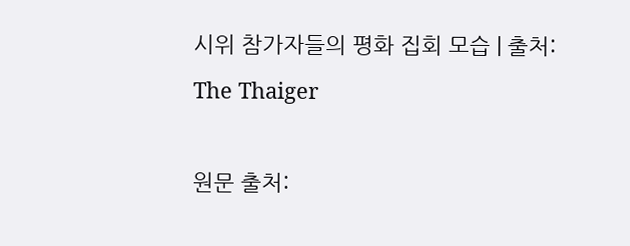시위 참가자들의 평화 집회 모습 | 출처: The Thaiger

원문 출처: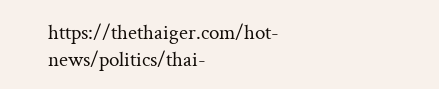https://thethaiger.com/hot-news/politics/thai-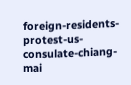foreign-residents-protest-us-consulate-chiang-mai